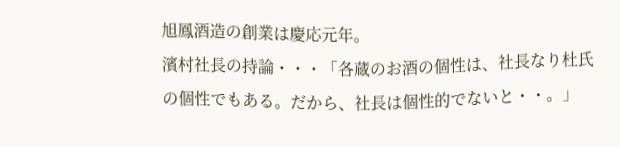旭鳳酒造の創業は慶応元年。
濱村社長の持論・・・「各蔵のお酒の個性は、社長なり杜氏の個性でもある。だから、社長は個性的でないと・・。」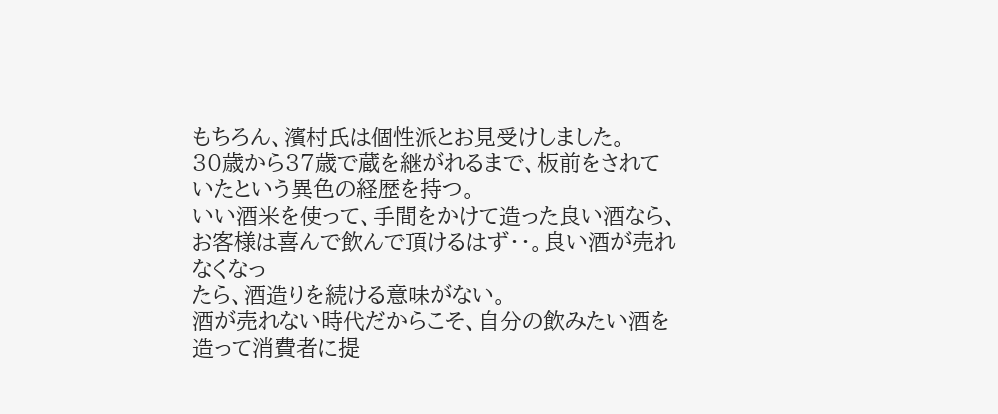もちろん、濱村氏は個性派とお見受けしました。
30歳から37歳で蔵を継がれるまで、板前をされていたという異色の経歴を持つ。
いい酒米を使って、手間をかけて造った良い酒なら、お客様は喜んで飲んで頂けるはず・・。良い酒が売れなくなっ
たら、酒造りを続ける意味がない。
酒が売れない時代だからこそ、自分の飲みたい酒を造って消費者に提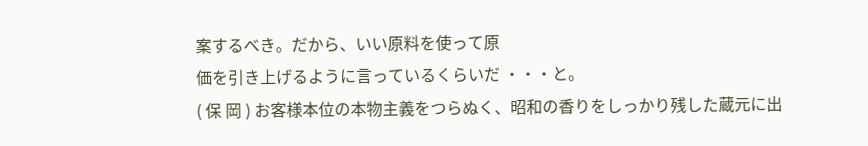案するべき。だから、いい原料を使って原
価を引き上げるように言っているくらいだ ・・・と。
( 保 岡 ) お客様本位の本物主義をつらぬく、昭和の香りをしっかり残した蔵元に出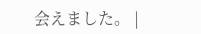会えました。 |